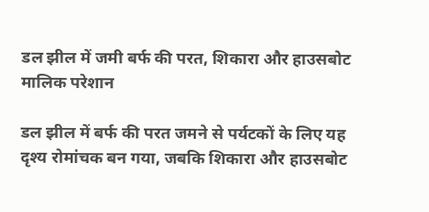डल झील में जमी बर्फ की परत, शिकारा और हाउसबोट मालिक परेशान

डल झील में बर्फ की परत जमने से पर्यटकों के लिए यह दृश्य रोमांचक बन गया, जबकि शिकारा और हाउसबोट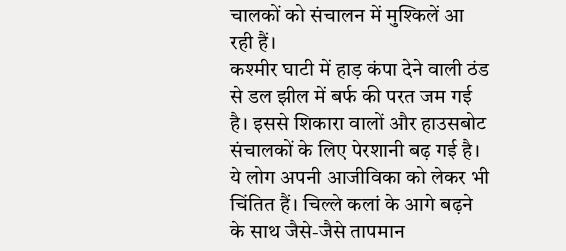चालकों को संचालन में मुश्किलें आ रही हैं।
कश्मीर घाटी में हाड़ कंपा देने वाली ठंड से डल झील में बर्फ की परत जम गई है। इससे शिकारा वालों और हाउसबोट संचालकों के लिए पेरशानी बढ़ गई है। ये लोग अपनी आजीविका को लेकर भी चिंतित हैं। चिल्ले कलां के आगे बढ़ने के साथ जैसे-जैसे तापमान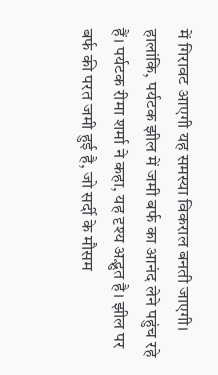में गिरावट आएगी यह समस्या विकराल बनती जाएगी।
हालांकि, पर्यटक झील में जमी बर्फ का आनंद लेने पहुंच रहे हैं। पर्यटक रीमा शर्मा ने कहा, यह दृश्य अद्भुत है। झील पर बर्फ की परत जमी हुई है, जो सर्दी के मौसम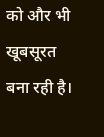को और भी खूबसूरत बना रही है।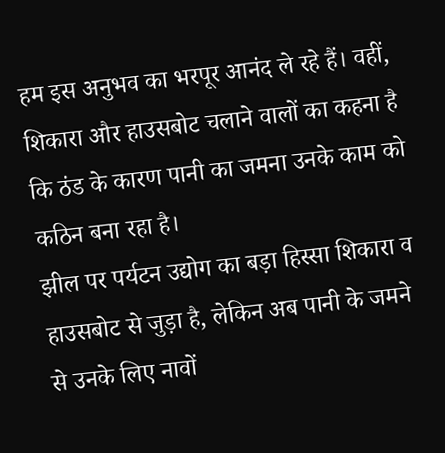हम इस अनुभव का भरपूर आनंद ले रहे हैं। वहीं, शिकारा और हाउसबोट चलाने वालों का कहना है कि ठंड के कारण पानी का जमना उनके काम को कठिन बना रहा है।
झील पर पर्यटन उद्योग का बड़ा हिस्सा शिकारा व हाउसबोट से जुड़ा है, लेकिन अब पानी के जमने से उनके लिए नावों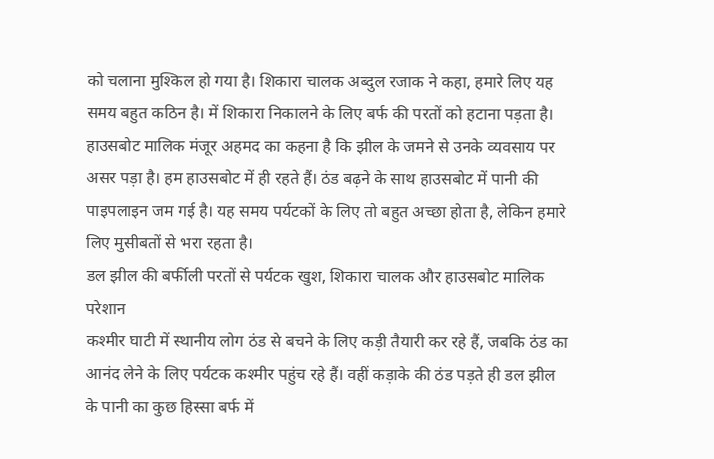को चलाना मुश्किल हो गया है। शिकारा चालक अब्दुल रजाक ने कहा, हमारे लिए यह समय बहुत कठिन है। में शिकारा निकालने के लिए बर्फ की परतों को हटाना पड़ता है। हाउसबोट मालिक मंजूर अहमद का कहना है कि झील के जमने से उनके व्यवसाय पर असर पड़ा है। हम हाउसबोट में ही रहते हैं। ठंड बढ़ने के साथ हाउसबोट में पानी की पाइपलाइन जम गई है। यह समय पर्यटकों के लिए तो बहुत अच्छा होता है, लेकिन हमारे लिए मुसीबतों से भरा रहता है।
डल झील की बर्फीली परतों से पर्यटक खुश, शिकारा चालक और हाउसबोट मालिक परेशान
कश्मीर घाटी में स्थानीय लोग ठंड से बचने के लिए कड़ी तैयारी कर रहे हैं, जबकि ठंड का आनंद लेने के लिए पर्यटक कश्मीर पहुंच रहे हैं। वहीं कड़ाके की ठंड पड़ते ही डल झील के पानी का कुछ हिस्सा बर्फ में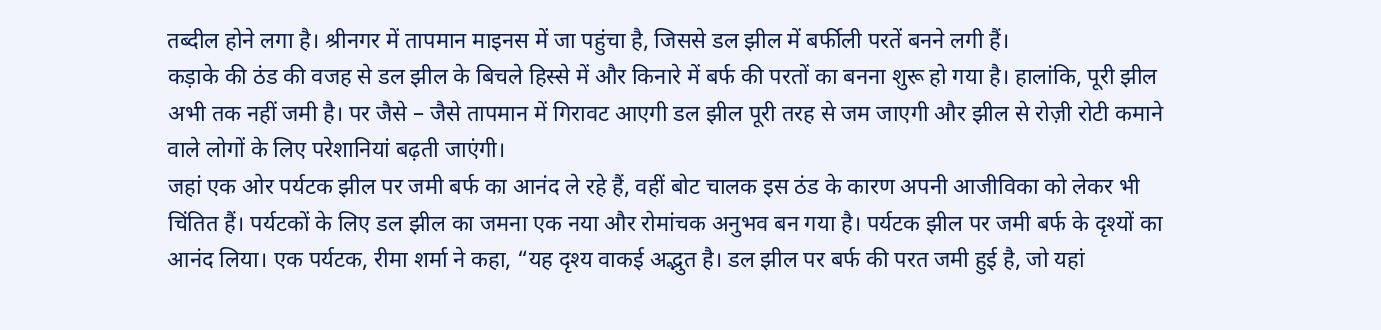तब्दील होने लगा है। श्रीनगर में तापमान माइनस में जा पहुंचा है, जिससे डल झील में बर्फीली परतें बनने लगी हैं।
कड़ाके की ठंड की वजह से डल झील के बिचले हिस्से में और किनारे में बर्फ की परतों का बनना शुरू हो गया है। हालांकि, पूरी झील अभी तक नहीं जमी है। पर जैसे – जैसे तापमान में गिरावट आएगी डल झील पूरी तरह से जम जाएगी और झील से रोज़ी रोटी कमाने वाले लोगों के लिए परेशानियां बढ़ती जाएंगी।
जहां एक ओर पर्यटक झील पर जमी बर्फ का आनंद ले रहे हैं, वहीं बोट चालक इस ठंड के कारण अपनी आजीविका को लेकर भी चिंतित हैं। पर्यटकों के लिए डल झील का जमना एक नया और रोमांचक अनुभव बन गया है। पर्यटक झील पर जमी बर्फ के दृश्यों का आनंद लिया। एक पर्यटक, रीमा शर्मा ने कहा, “यह दृश्य वाकई अद्भुत है। डल झील पर बर्फ की परत जमी हुई है, जो यहां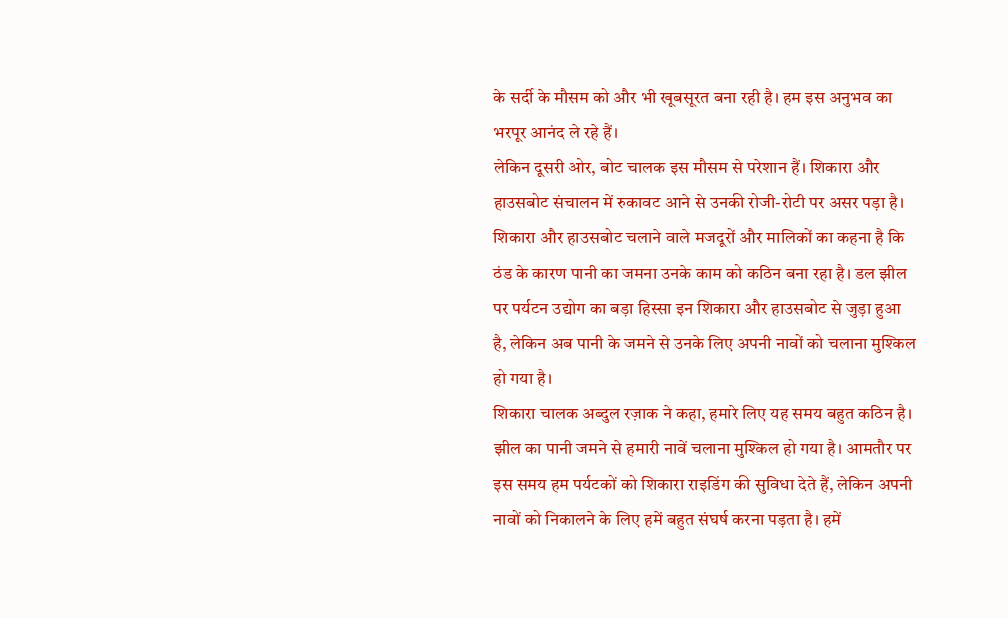के सर्दी के मौसम को और भी खूबसूरत बना रही है। हम इस अनुभव का भरपूर आनंद ले रहे हैं।
लेकिन दूसरी ओर, बोट चालक इस मौसम से परेशान हैं। शिकारा और हाउसबोट संचालन में रुकावट आने से उनकी रोजी-रोटी पर असर पड़ा है। शिकारा और हाउसबोट चलाने वाले मजदूरों और मालिकों का कहना है कि ठंड के कारण पानी का जमना उनके काम को कठिन बना रहा है। डल झील पर पर्यटन उद्योग का बड़ा हिस्सा इन शिकारा और हाउसबोट से जुड़ा हुआ है, लेकिन अब पानी के जमने से उनके लिए अपनी नावों को चलाना मुश्किल हो गया है।
शिकारा चालक अब्दुल रज़ाक ने कहा, हमारे लिए यह समय बहुत कठिन है। झील का पानी जमने से हमारी नावें चलाना मुश्किल हो गया है। आमतौर पर इस समय हम पर्यटकों को शिकारा राइडिंग की सुविधा देते हैं, लेकिन अपनी नावों को निकालने के लिए हमें बहुत संघर्ष करना पड़ता है। हमें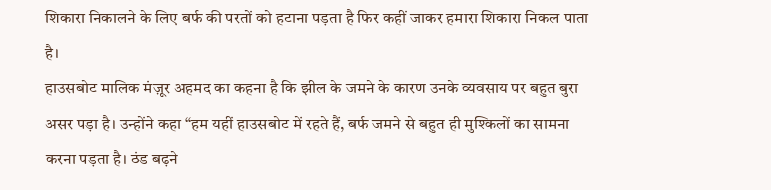शिकारा निकालने के लिए बर्फ की परतों को हटाना पड़ता है फिर कहीं जाकर हमारा शिकारा निकल पाता है।
हाउसबोट मालिक मंज़ूर अहमद का कहना है कि झील के जमने के कारण उनके व्यवसाय पर बहुत बुरा असर पड़ा है। उन्होंने कहा “हम यहीं हाउसबोट में रहते हैं, बर्फ जमने से बहुत ही मुश्किलों का सामना करना पड़ता है। ठंड बढ़ने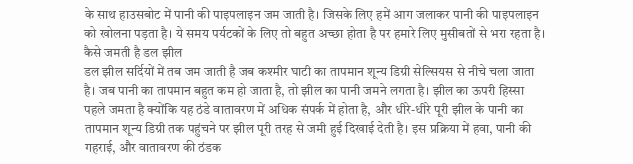के साथ हाउसबोट में पानी की पाइपलाइन जम जाती है। जिसके लिए हमें आग जलाकर पानी की पाइपलाइन को खोलना पड़ता है। ये समय पर्यटकों के लिए तो बहुत अच्छा होता है पर हमारे लिए मुसीबतों से भरा रहता है।
कैसे जमती है डल झील
डल झील सर्दियों में तब जम जाती है जब कश्मीर घाटी का तापमान शून्य डिग्री सेल्सियस से नीचे चला जाता है। जब पानी का तापमान बहुत कम हो जाता है, तो झील का पानी जमने लगता है। झील का ऊपरी हिस्सा पहले जमता है क्योंकि यह ठंडे वातावरण में अधिक संपर्क में होता है, और धीरे-धीरे पूरी झील के पानी का तापमान शून्य डिग्री तक पहुंचने पर झील पूरी तरह से जमी हुई दिखाई देती है। इस प्रक्रिया में हवा, पानी की गहराई, और वातावरण की ठंडक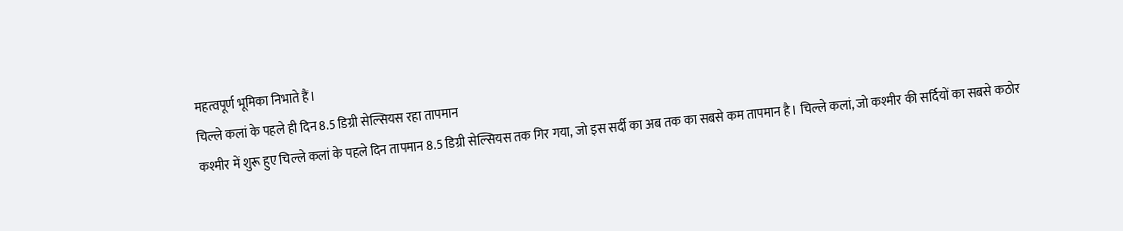महत्वपूर्ण भूमिका निभाते हैं।
चिल्ले कलां के पहले ही दिन 8.5 डिग्री सेल्सियस रहा तापमान
कश्मीर में शुरू हुए चिल्ले कलां के पहले दिन तापमान 8.5 डिग्री सेल्सियस तक गिर गया, जो इस सर्दी का अब तक का सबसे कम तापमान है। चिल्ले कलां, जो कश्मीर की सर्दियों का सबसे कठोर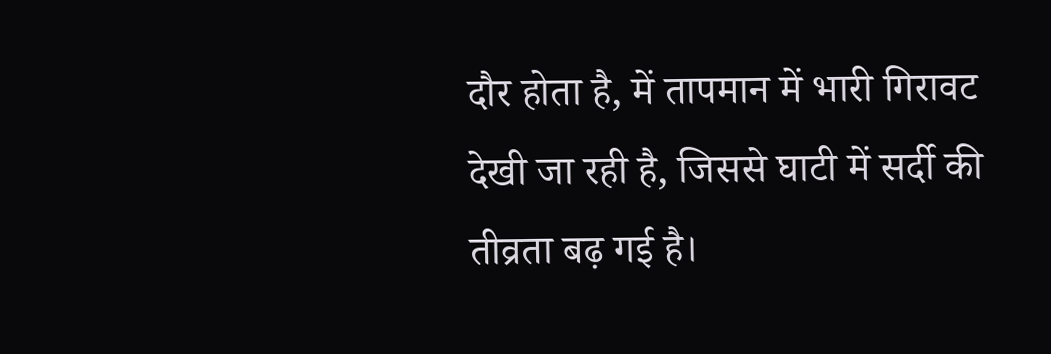दौर होता है, में तापमान में भारी गिरावट देखी जा रही है, जिससे घाटी में सर्दी की तीव्रता बढ़ गई है।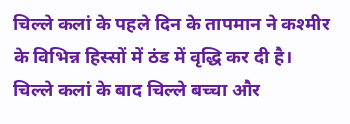चिल्ले कलां के पहले दिन के तापमान ने कश्मीर के विभिन्न हिस्सों में ठंड में वृद्धि कर दी है।
चिल्ले कलां के बाद चिल्ले बच्चा और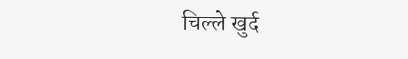चिल्ले खुर्द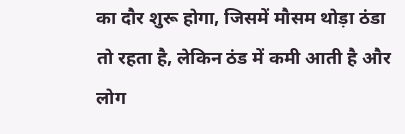का दौर शुरू होगा, जिसमें मौसम थोड़ा ठंडा तो रहता है, लेकिन ठंड में कमी आती है और लोग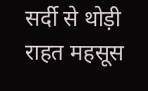सर्दी से थोड़ी राहत महसूस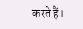करते हैं।